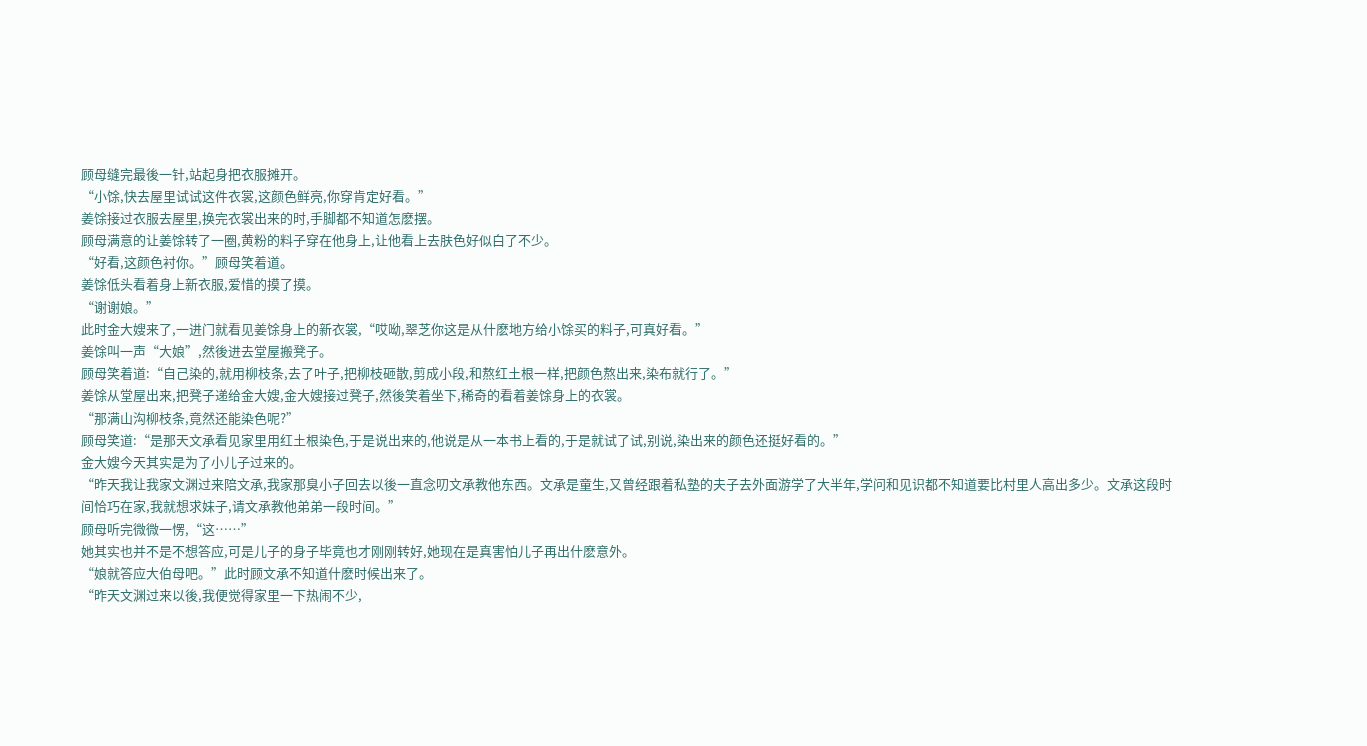顾母缝完最後一针,站起身把衣服摊开。
“小馀,快去屋里试试这件衣裳,这颜色鲜亮,你穿肯定好看。”
姜馀接过衣服去屋里,换完衣裳出来的时,手脚都不知道怎麽摆。
顾母满意的让姜馀转了一圈,黄粉的料子穿在他身上,让他看上去肤色好似白了不少。
“好看,这颜色衬你。”顾母笑着道。
姜馀低头看着身上新衣服,爱惜的摸了摸。
“谢谢娘。”
此时金大嫂来了,一进门就看见姜馀身上的新衣裳,“哎呦,翠芝你这是从什麽地方给小馀买的料子,可真好看。”
姜馀叫一声“大娘”,然後进去堂屋搬凳子。
顾母笑着道:“自己染的,就用柳枝条,去了叶子,把柳枝砸散,剪成小段,和熬红土根一样,把颜色熬出来,染布就行了。”
姜馀从堂屋出来,把凳子递给金大嫂,金大嫂接过凳子,然後笑着坐下,稀奇的看着姜馀身上的衣裳。
“那满山沟柳枝条,竟然还能染色呢?”
顾母笑道:“是那天文承看见家里用红土根染色,于是说出来的,他说是从一本书上看的,于是就试了试,别说,染出来的颜色还挺好看的。”
金大嫂今天其实是为了小儿子过来的。
“昨天我让我家文渊过来陪文承,我家那臭小子回去以後一直念叨文承教他东西。文承是童生,又曾经跟着私塾的夫子去外面游学了大半年,学问和见识都不知道要比村里人高出多少。文承这段时间恰巧在家,我就想求妹子,请文承教他弟弟一段时间。”
顾母听完微微一愣,“这……”
她其实也并不是不想答应,可是儿子的身子毕竟也才刚刚转好,她现在是真害怕儿子再出什麽意外。
“娘就答应大伯母吧。”此时顾文承不知道什麽时候出来了。
“昨天文渊过来以後,我便觉得家里一下热闹不少,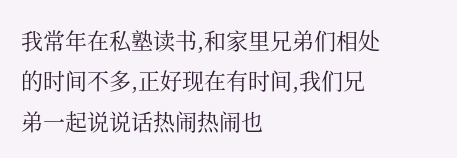我常年在私塾读书,和家里兄弟们相处的时间不多,正好现在有时间,我们兄弟一起说说话热闹热闹也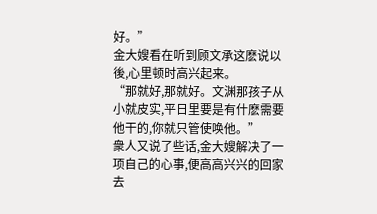好。”
金大嫂看在听到顾文承这麽说以後,心里顿时高兴起来。
“那就好,那就好。文渊那孩子从小就皮实,平日里要是有什麽需要他干的,你就只管使唤他。”
衆人又说了些话,金大嫂解决了一项自己的心事,便高高兴兴的回家去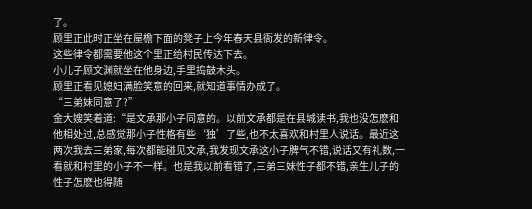了。
顾里正此时正坐在屋檐下面的凳子上今年春天县衙发的新律令。
这些律令都需要他这个里正给村民传达下去。
小儿子顾文渊就坐在他身边,手里捣鼓木头。
顾里正看见媳妇满脸笑意的回来,就知道事情办成了。
“三弟妹同意了?”
金大嫂笑着道:“是文承那小子同意的。以前文承都是在县城读书,我也没怎麽和他相处过,总感觉那小子性格有些‘独’了些,也不太喜欢和村里人说话。最近这两次我去三弟家,每次都能碰见文承,我发现文承这小子脾气不错,说话又有礼数,一看就和村里的小子不一样。也是我以前看错了,三弟三妹性子都不错,亲生儿子的性子怎麽也得随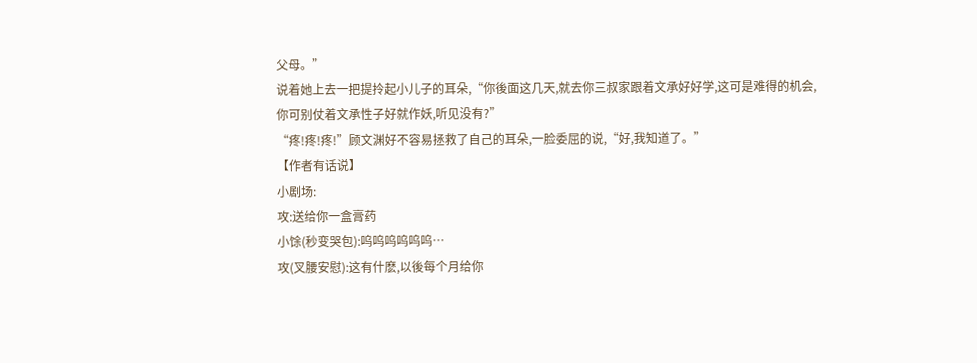父母。”
说着她上去一把提拎起小儿子的耳朵,“你後面这几天,就去你三叔家跟着文承好好学,这可是难得的机会,你可别仗着文承性子好就作妖,听见没有?”
“疼!疼!疼!”顾文渊好不容易拯救了自己的耳朵,一脸委屈的说,“好,我知道了。”
【作者有话说】
小剧场:
攻:送给你一盒膏药
小馀(秒变哭包):呜呜呜呜呜呜…
攻(叉腰安慰):这有什麽,以後每个月给你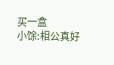买一盒
小馀:相公真好